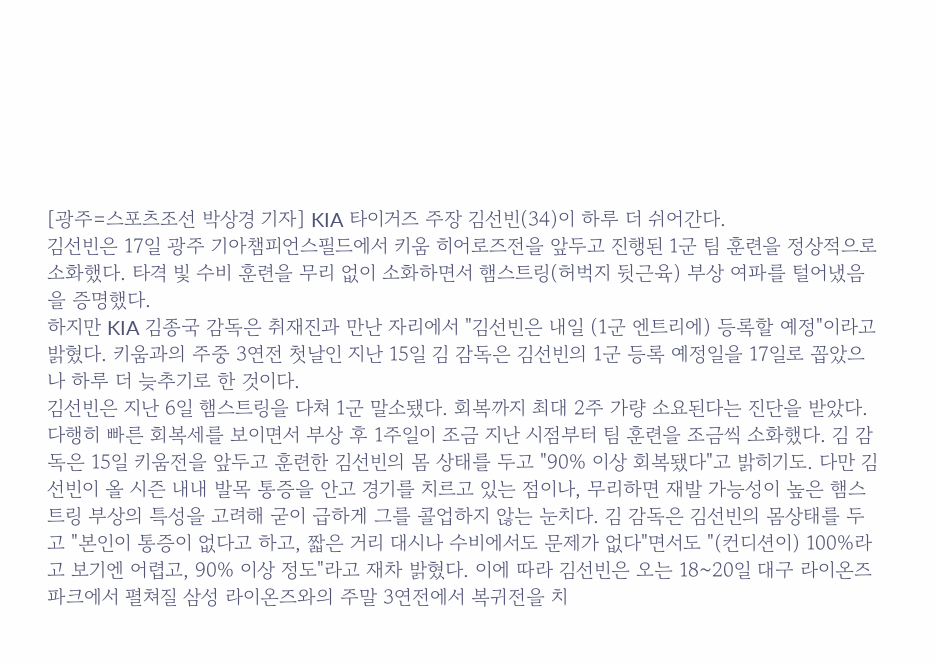[광주=스포츠조선 박상경 기자] KIA 타이거즈 주장 김선빈(34)이 하루 더 쉬어간다.
김선빈은 17일 광주 기아챔피언스필드에서 키움 히어로즈전을 앞두고 진행된 1군 팀 훈련을 정상적으로 소화했다. 타격 빛 수비 훈련을 무리 없이 소화하면서 햄스트링(허벅지 뒷근육) 부상 여파를 털어냈음을 증명했다.
하지만 KIA 김종국 감독은 취재진과 만난 자리에서 "김선빈은 내일 (1군 엔트리에) 등록할 예정"이라고 밝혔다. 키움과의 주중 3연전 첫날인 지난 15일 김 감독은 김선빈의 1군 등록 예정일을 17일로 꼽았으나 하루 더 늦추기로 한 것이다.
김선빈은 지난 6일 햄스트링을 다쳐 1군 말소됐다. 회복까지 최대 2주 가량 소요된다는 진단을 받았다. 다행히 빠른 회복세를 보이면서 부상 후 1주일이 조금 지난 시점부터 팀 훈련을 조금씩 소화했다. 김 감독은 15일 키움전을 앞두고 훈련한 김선빈의 몸 상태를 두고 "90% 이상 회복됐다"고 밝히기도. 다만 김선빈이 올 시즌 내내 발목 통증을 안고 경기를 치르고 있는 점이나, 무리하면 재발 가능성이 높은 햄스트링 부상의 특성을 고려해 굳이 급하게 그를 콜업하지 않는 눈치다. 김 감독은 김선빈의 몸상태를 두고 "본인이 통증이 없다고 하고, 짧은 거리 대시나 수비에서도 문제가 없다"면서도 "(컨디션이) 100%라고 보기엔 어렵고, 90% 이상 정도"라고 재차 밝혔다. 이에 따라 김선빈은 오는 18~20일 대구 라이온즈파크에서 펼쳐질 삼성 라이온즈와의 주말 3연전에서 복귀전을 치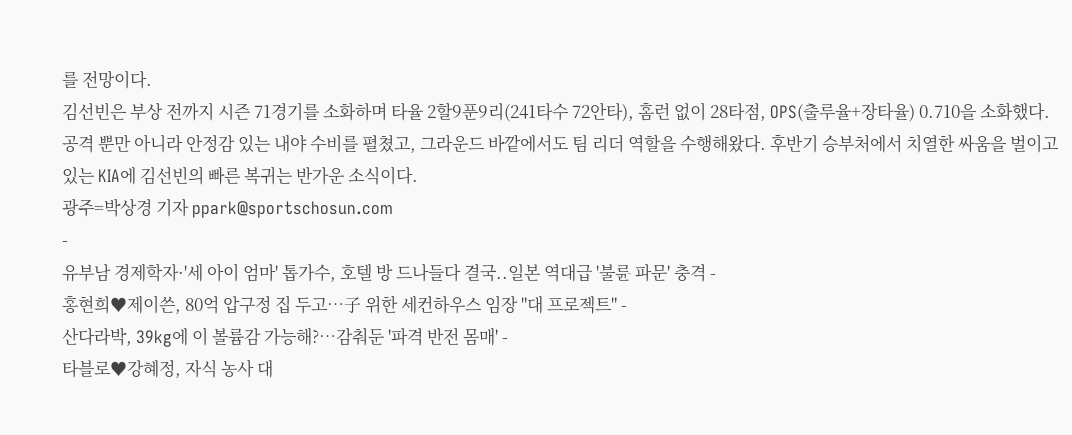를 전망이다.
김선빈은 부상 전까지 시즌 71경기를 소화하며 타율 2할9푼9리(241타수 72안타), 홈런 없이 28타점, OPS(출루율+장타율) 0.710을 소화했다. 공격 뿐만 아니라 안정감 있는 내야 수비를 펼쳤고, 그라운드 바깥에서도 팀 리더 역할을 수행해왔다. 후반기 승부처에서 치열한 싸움을 벌이고 있는 KIA에 김선빈의 빠른 복귀는 반가운 소식이다.
광주=박상경 기자 ppark@sportschosun.com
-
유부남 경제학자·'세 아이 엄마' 톱가수, 호텔 방 드나들다 결국..일본 역대급 '불륜 파문' 충격 -
홍현희♥제이쓴, 80억 압구정 집 두고…子 위한 세컨하우스 임장 "대 프로젝트" -
산다라박, 39kg에 이 볼륨감 가능해?…감춰둔 '파격 반전 몸매' -
타블로♥강혜정, 자식 농사 대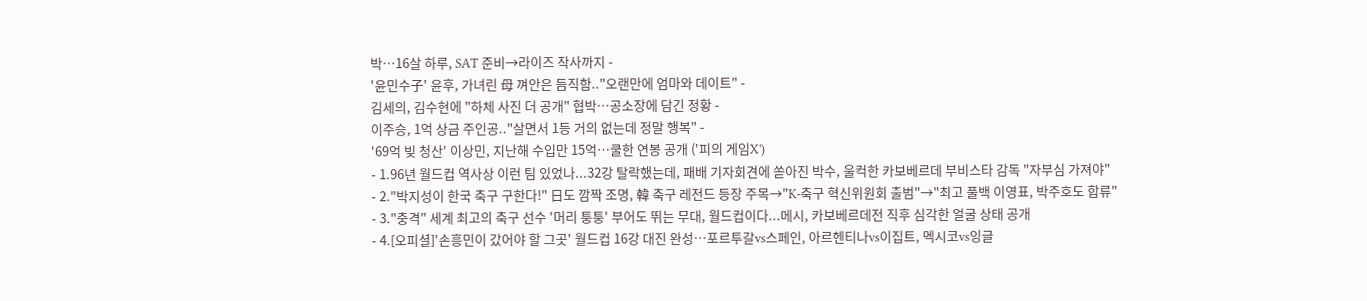박…16살 하루, SAT 준비→라이즈 작사까지 -
'윤민수子' 윤후, 가녀린 母 껴안은 듬직함.."오랜만에 엄마와 데이트" -
김세의, 김수현에 "하체 사진 더 공개" 협박…공소장에 담긴 정황 -
이주승, 1억 상금 주인공.."살면서 1등 거의 없는데 정말 행복" -
'69억 빚 청산' 이상민, 지난해 수입만 15억…쿨한 연봉 공개 ('피의 게임X')
- 1.96년 월드컵 역사상 이런 팀 있었나...32강 탈락했는데, 패배 기자회견에 쏟아진 박수, 울컥한 카보베르데 부비스타 감독 "자부심 가져야"
- 2."박지성이 한국 축구 구한다!" 日도 깜짝 조명, 韓 축구 레전드 등장 주목→"K-축구 혁신위원회 출범"→"최고 풀백 이영표, 박주호도 합류"
- 3."충격" 세계 최고의 축구 선수 '머리 퉁퉁' 부어도 뛰는 무대, 월드컵이다...메시, 카보베르데전 직후 심각한 얼굴 상태 공개
- 4.[오피셜]'손흥민이 갔어야 할 그곳' 월드컵 16강 대진 완성…포르투갈vs스페인, 아르헨티나vs이집트, 멕시코vs잉글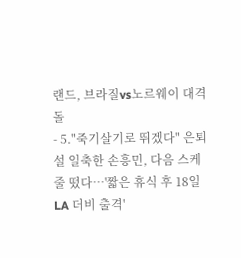랜드, 브라질vs노르웨이 대격돌
- 5."죽기살기로 뛰겠다" 은퇴설 일축한 손흥민, 다음 스케줄 떴다…'짧은 휴식 후 18일 LA 더비 출격'